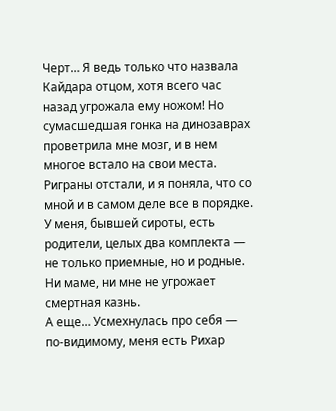Черт… Я ведь только что назвала Кайдара отцом, хотя всего час назад угрожала ему ножом! Но сумасшедшая гонка на динозаврах проветрила мне мозг, и в нем многое встало на свои места. Риграны отстали, и я поняла, что со мной и в самом деле все в порядке. У меня, бывшей сироты, есть родители, целых два комплекта — не только приемные, но и родные. Ни маме, ни мне не угрожает смертная казнь.
А еще… Усмехнулась про себя — по-видимому, меня есть Рихар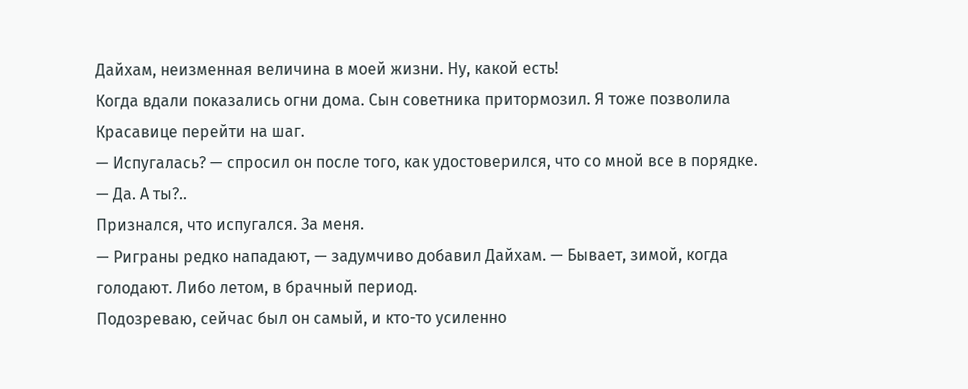Дайхам, неизменная величина в моей жизни. Ну, какой есть!
Когда вдали показались огни дома. Сын советника притормозил. Я тоже позволила Красавице перейти на шаг.
— Испугалась? — спросил он после того, как удостоверился, что со мной все в порядке.
— Да. А ты?..
Признался, что испугался. За меня.
— Риграны редко нападают, — задумчиво добавил Дайхам. — Бывает, зимой, когда голодают. Либо летом, в брачный период.
Подозреваю, сейчас был он самый, и кто-то усиленно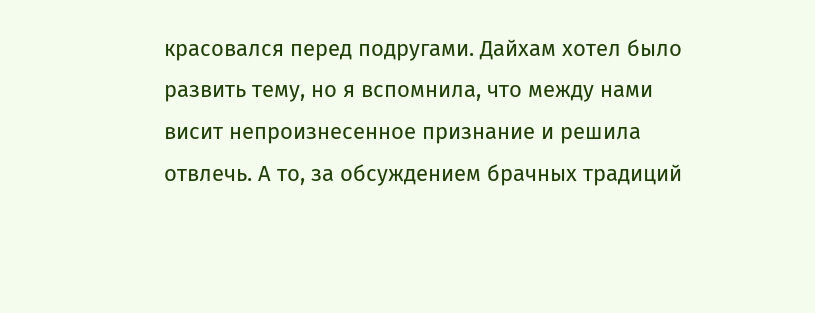красовался перед подругами. Дайхам хотел было развить тему, но я вспомнила, что между нами висит непроизнесенное признание и решила отвлечь. А то, за обсуждением брачных традиций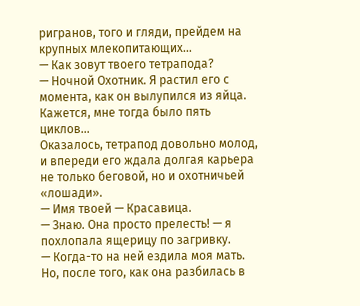ригранов, того и гляди, прейдем на крупных млекопитающих…
— Как зовут твоего тетрапода?
— Ночной Охотник. Я растил его с момента, как он вылупился из яйца. Кажется, мне тогда было пять циклов…
Оказалось, тетрапод довольно молод, и впереди его ждала долгая карьера не только беговой, но и охотничьей «лошади».
— Имя твоей — Красавица.
— Знаю. Она просто прелесть! — я похлопала ящерицу по загривку.
— Когда-то на ней ездила моя мать. Но, после того, как она разбилась в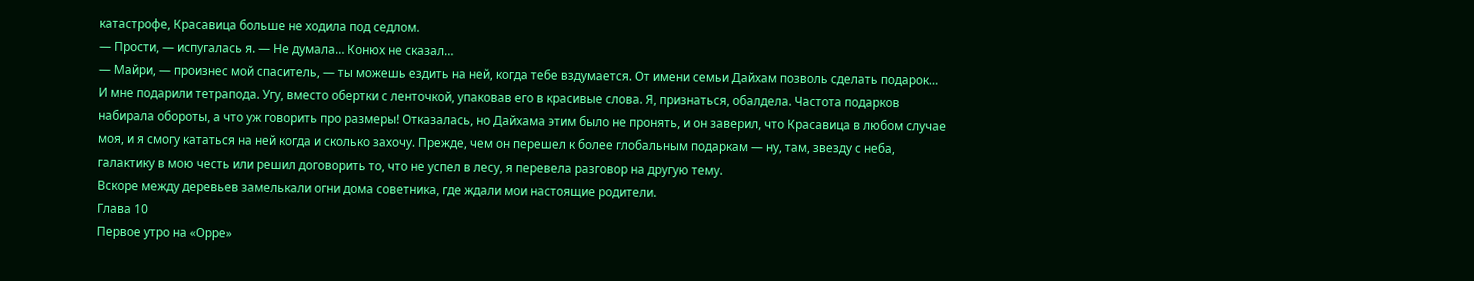катастрофе, Красавица больше не ходила под седлом.
— Прости, — испугалась я. — Не думала… Конюх не сказал…
— Майри, — произнес мой спаситель, — ты можешь ездить на ней, когда тебе вздумается. От имени семьи Дайхам позволь сделать подарок…
И мне подарили тетрапода. Угу, вместо обертки с ленточкой, упаковав его в красивые слова. Я, признаться, обалдела. Частота подарков набирала обороты, а что уж говорить про размеры! Отказалась, но Дайхама этим было не пронять, и он заверил, что Красавица в любом случае моя, и я смогу кататься на ней когда и сколько захочу. Прежде, чем он перешел к более глобальным подаркам — ну, там, звезду с неба, галактику в мою честь или решил договорить то, что не успел в лесу, я перевела разговор на другую тему.
Вскоре между деревьев замелькали огни дома советника, где ждали мои настоящие родители.
Глава 10
Первое утро на «Орре»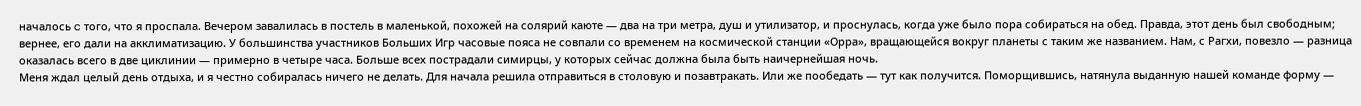началось c того, что я проспала. Вечером завалилась в постель в маленькой, похожей на солярий каюте — два на три метра, душ и утилизатор, и проснулась, когда уже было пора собираться на обед. Правда, этот день был свободным; вернее, его дали на акклиматизацию. У большинства участников Больших Игр часовые пояса не совпали со временем на космической станции «Орра», вращающейся вокруг планеты с таким же названием. Нам, с Рагхи, повезло — разница оказалась всего в две циклинии — примерно в четыре часа. Больше всех пострадали симирцы, у которых сейчас должна была быть наичернейшая ночь.
Меня ждал целый день отдыха, и я честно собиралась ничего не делать. Для начала решила отправиться в столовую и позавтракать. Или же пообедать — тут как получится. Поморщившись, натянула выданную нашей команде форму —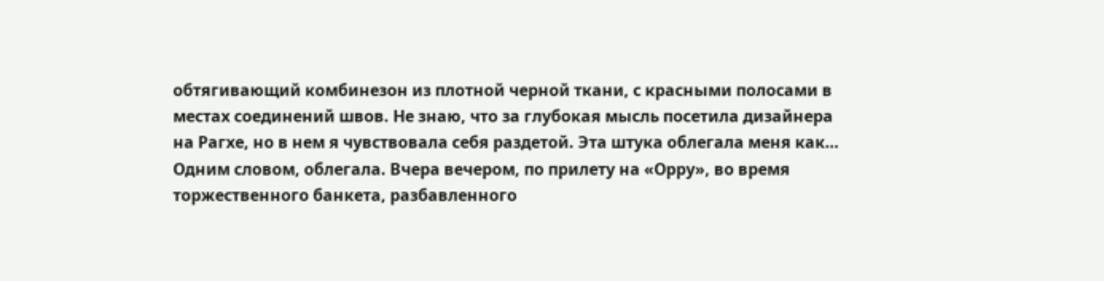обтягивающий комбинезон из плотной черной ткани, с красными полосами в местах соединений швов. Не знаю, что за глубокая мысль посетила дизайнера на Рагхе, но в нем я чувствовала себя раздетой. Эта штука облегала меня как… Одним словом, облегала. Вчера вечером, по прилету на «Орру», во время торжественного банкета, разбавленного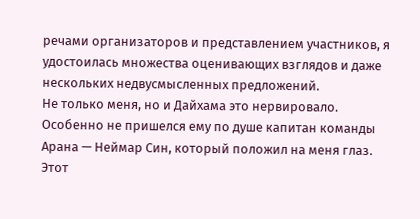речами организаторов и представлением участников, я удостоилась множества оценивающих взглядов и даже нескольких недвусмысленных предложений.
Не только меня, но и Дайхама это нервировало. Особенно не пришелся ему по душе капитан команды Арана — Неймар Син, который положил на меня глаз. Этот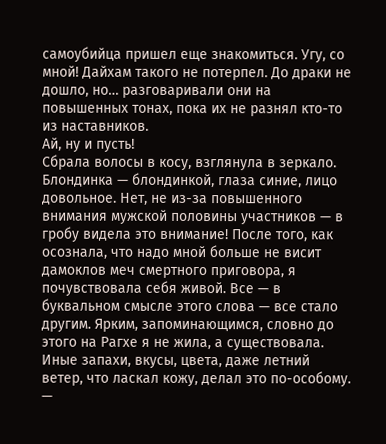самоубийца пришел еще знакомиться. Угу, со мной! Дайхам такого не потерпел. До драки не дошло, но… разговаривали они на повышенных тонах, пока их не разнял кто-то из наставников.
Ай, ну и пусть!
Cбрала волосы в косу, взглянула в зеркало. Блондинка — блондинкой, глаза синие, лицо довольное. Нет, не из-за повышенного внимания мужской половины участников — в гробу видела это внимание! После того, как осознала, что надо мной больше не висит дамоклов меч смертного приговора, я почувствовала себя живой. Все — в буквальном смысле этого слова — все стало другим. Ярким, запоминающимся, словно до этого на Рагхе я не жила, а существовала. Иные запахи, вкусы, цвета, даже летний ветер, что ласкал кожу, делал это по-особому.
—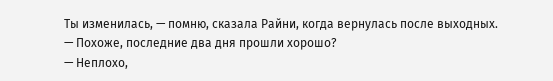Ты изменилась, — помню, сказала Райни, когда вернулась после выходных. — Похоже, последние два дня прошли хорошо?
— Неплохо,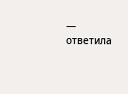— ответила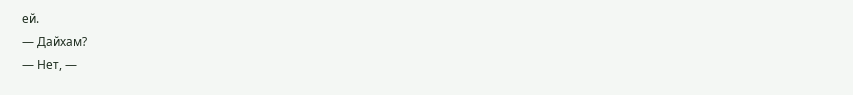ей.
— Дайхам?
— Нет, —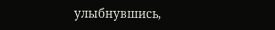улыбнувшись,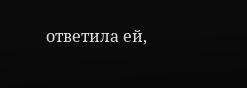ответила ей,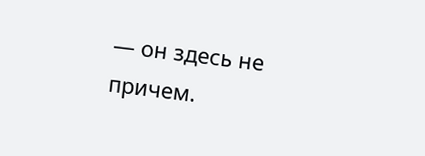— он здесь не причем.